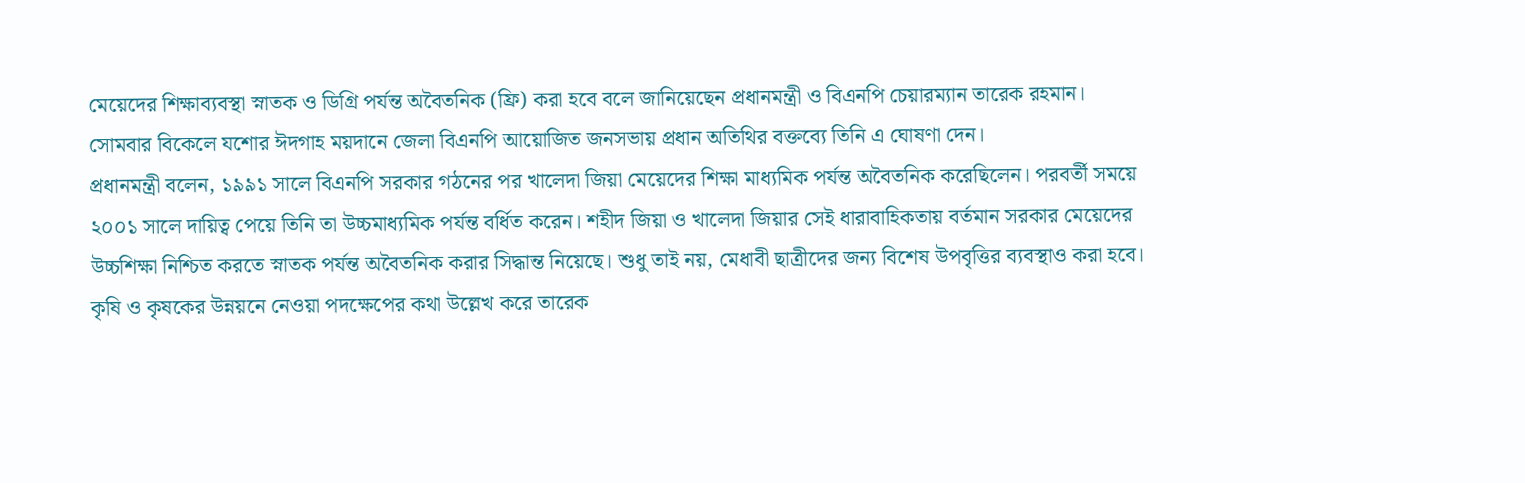মেয়েদের শিক্ষাব্যবস্থা স্নাতক ও ডিগ্রি পর্যন্ত অবৈতনিক (ফ্রি) করা হবে বলে জানিয়েছেন প্রধানমন্ত্রী ও বিএনপি চেয়ারম্যান তারেক রহমান।
সোমবার বিকেলে যশোর ঈদগাহ ময়দানে জেলা বিএনপি আয়োজিত জনসভায় প্রধান অতিথির বক্তব্যে তিনি এ ঘোষণা দেন।
প্রধানমন্ত্রী বলেন, ১৯৯১ সালে বিএনপি সরকার গঠনের পর খালেদা জিয়া মেয়েদের শিক্ষা মাধ্যমিক পর্যন্ত অবৈতনিক করেছিলেন। পরবর্তী সময়ে ২০০১ সালে দায়িত্ব পেয়ে তিনি তা উচ্চমাধ্যমিক পর্যন্ত বর্ধিত করেন। শহীদ জিয়া ও খালেদা জিয়ার সেই ধারাবাহিকতায় বর্তমান সরকার মেয়েদের উচ্চশিক্ষা নিশ্চিত করতে স্নাতক পর্যন্ত অবৈতনিক করার সিদ্ধান্ত নিয়েছে। শুধু তাই নয়, মেধাবী ছাত্রীদের জন্য বিশেষ উপবৃত্তির ব্যবস্থাও করা হবে।
কৃষি ও কৃষকের উন্নয়নে নেওয়া পদক্ষেপের কথা উল্লেখ করে তারেক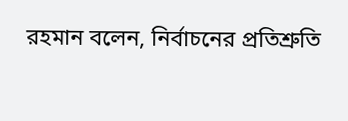রহমান বলেন, নির্বাচনের প্রতিশ্রুতি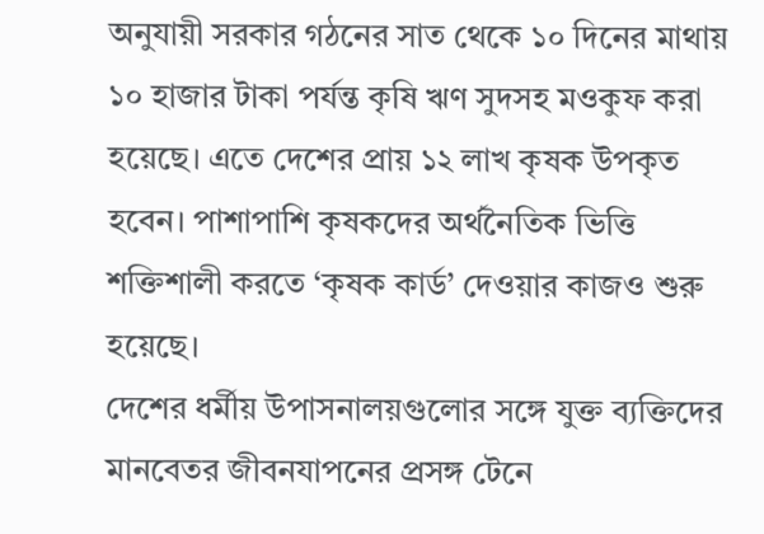অনুযায়ী সরকার গঠনের সাত থেকে ১০ দিনের মাথায় ১০ হাজার টাকা পর্যন্ত কৃষি ঋণ সুদসহ মওকুফ করা হয়েছে। এতে দেশের প্রায় ১২ লাখ কৃষক উপকৃত হবেন। পাশাপাশি কৃষকদের অর্থনৈতিক ভিত্তি শক্তিশালী করতে ‘কৃষক কার্ড’ দেওয়ার কাজও শুরু হয়েছে।
দেশের ধর্মীয় উপাসনালয়গুলোর সঙ্গে যুক্ত ব্যক্তিদের মানবেতর জীবনযাপনের প্রসঙ্গ টেনে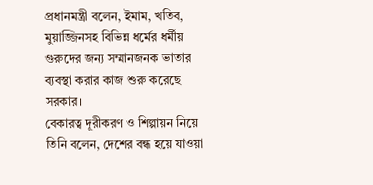প্রধানমন্ত্রী বলেন, ইমাম, খতিব, মুয়াজ্জিনসহ বিভিন্ন ধর্মের ধর্মীয় গুরুদের জন্য সম্মানজনক ভাতার ব্যবস্থা করার কাজ শুরু করেছে সরকার।
বেকারত্ব দূরীকরণ ও শিল্পায়ন নিয়ে তিনি বলেন, দেশের বন্ধ হয়ে যাওয়া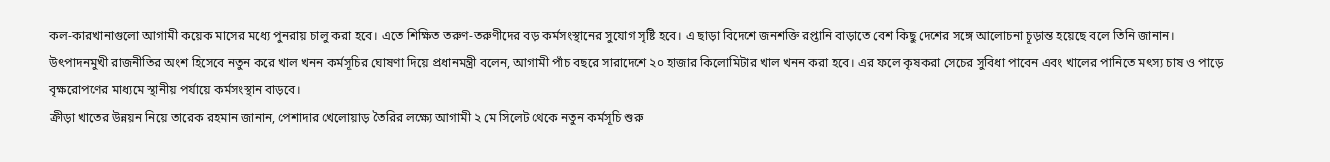কল-কারখানাগুলো আগামী কয়েক মাসের মধ্যে পুনরায় চালু করা হবে। এতে শিক্ষিত তরুণ-তরুণীদের বড় কর্মসংস্থানের সুযোগ সৃষ্টি হবে। এ ছাড়া বিদেশে জনশক্তি রপ্তানি বাড়াতে বেশ কিছু দেশের সঙ্গে আলোচনা চূড়ান্ত হয়েছে বলে তিনি জানান।
উৎপাদনমুখী রাজনীতির অংশ হিসেবে নতুন করে খাল খনন কর্মসূচির ঘোষণা দিয়ে প্রধানমন্ত্রী বলেন, আগামী পাঁচ বছরে সারাদেশে ২০ হাজার কিলোমিটার খাল খনন করা হবে। এর ফলে কৃষকরা সেচের সুবিধা পাবেন এবং খালের পানিতে মৎস্য চাষ ও পাড়ে বৃক্ষরোপণের মাধ্যমে স্থানীয় পর্যায়ে কর্মসংস্থান বাড়বে।
ক্রীড়া খাতের উন্নয়ন নিয়ে তারেক রহমান জানান, পেশাদার খেলোয়াড় তৈরির লক্ষ্যে আগামী ২ মে সিলেট থেকে নতুন কর্মসূচি শুরু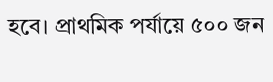হবে। প্রাথমিক পর্যায়ে ৫০০ জন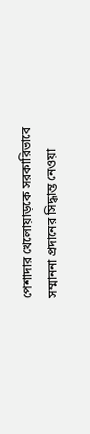পেশাদার খেলোয়াড়কে সরকারিভাবে সম্মাননা প্রদানের সিদ্ধান্ত নেওয়া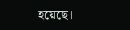হয়েছে।